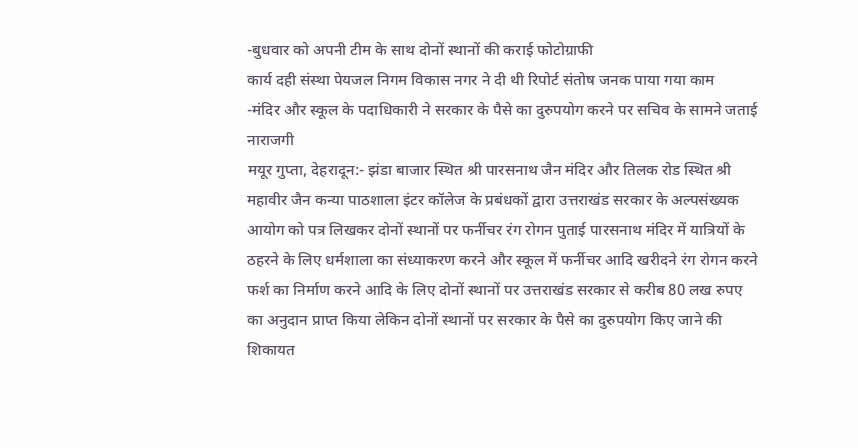-बुधवार को अपनी टीम के साथ दोनों स्थानों की कराई फोटोग्राफी
कार्य दही संस्था पेयजल निगम विकास नगर ने दी थी रिपोर्ट संतोष जनक पाया गया काम
-मंदिर और स्कूल के पदाधिकारी ने सरकार के पैसे का दुरुपयोग करने पर सचिव के सामने जताई नाराजगी
मयूर गुप्ता, देहरादून:- झंडा बाजार स्थित श्री पारसनाथ जैन मंदिर और तिलक रोड स्थित श्री महावीर जैन कन्या पाठशाला इंटर कॉलेज के प्रबंधकों द्वारा उत्तराखंड सरकार के अल्पसंख्यक आयोग को पत्र लिखकर दोनों स्थानों पर फर्नीचर रंग रोगन पुताई पारसनाथ मंदिर में यात्रियों के ठहरने के लिए धर्मशाला का संध्याकरण करने और स्कूल में फर्नीचर आदि खरीदने रंग रोगन करने फर्श का निर्माण करने आदि के लिए दोनों स्थानों पर उत्तराखंड सरकार से करीब 80 लख रुपए का अनुदान प्राप्त किया लेकिन दोनों स्थानों पर सरकार के पैसे का दुरुपयोग किए जाने की शिकायत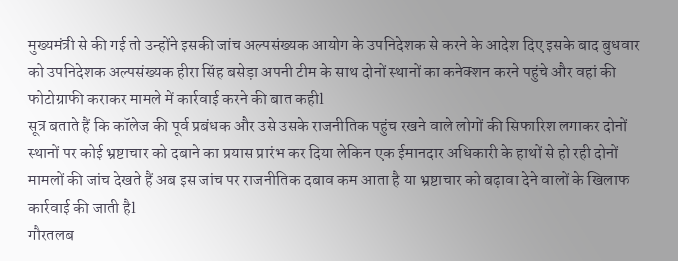मुख्यमंत्री से की गई तो उन्होंने इसकी जांच अल्पसंख्यक आयोग के उपनिदेशक से करने के आदेश दिए इसके बाद बुधवार को उपनिदेशक अल्पसंख्यक हीरा सिंह बसेड़ा अपनी टीम के साथ दोनों स्थानों का कनेक्शन करने पहुंचे और वहां की फोटोग्राफी कराकर मामले में कार्रवाई करने की बात कहीl
सूत्र बताते हैं कि कॉलेज की पूर्व प्रबंधक और उसे उसके राजनीतिक पहुंच रखने वाले लोगों की सिफारिश लगाकर दोनों स्थानों पर कोई भ्रष्टाचार को दबाने का प्रयास प्रारंभ कर दिया लेकिन एक ईमानदार अधिकारी के हाथों से हो रही दोनों मामलों की जांच देखते हैं अब इस जांच पर राजनीतिक दबाव कम आता है या भ्रष्टाचार को बढ़ावा देने वालों के खिलाफ कार्रवाई की जाती हैl
गौरतलब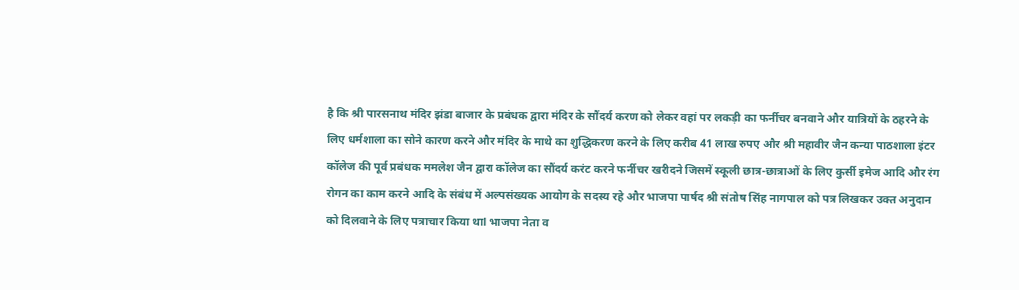है कि श्री पारसनाथ मंदिर झंडा बाजार के प्रबंधक द्वारा मंदिर के सौंदर्य करण को लेकर वहां पर लकड़ी का फर्नीचर बनवाने और यात्रियों के ठहरने के लिए धर्मशाला का सोने कारण करने और मंदिर के माथे का शुद्धिकरण करने के लिए करीब 41 लाख रुपए और श्री महावीर जैन कन्या पाठशाला इंटर कॉलेज की पूर्व प्रबंधक ममलेश जैन द्वारा कॉलेज का सौंदर्य करंट करने फर्नीचर खरीदने जिसमें स्कूली छात्र-छात्राओं के लिए कुर्सी इमेज आदि और रंग रोगन का काम करने आदि के संबंध में अल्पसंख्यक आयोग के सदस्य रहे और भाजपा पार्षद श्री संतोष सिंह नागपाल को पत्र लिखकर उक्त अनुदान को दिलवाने के लिए पत्राचार किया थाl भाजपा नेता व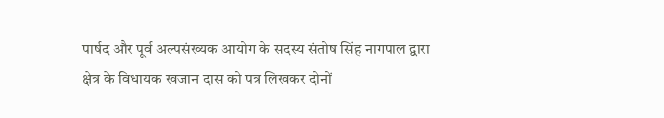पार्षद और पूर्व अल्पसंख्यक आयोग के सदस्य संतोष सिंह नागपाल द्वारा क्षेत्र के विधायक खजान दास को पत्र लिखकर दोनों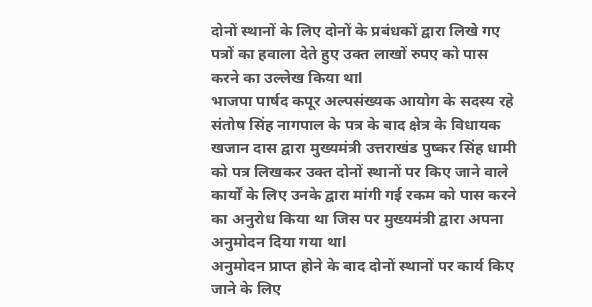दोनों स्थानों के लिए दोनों के प्रबंधकों द्वारा लिखे गए पत्रों का हवाला देते हुए उक्त लाखों रुपए को पास करने का उल्लेख किया थाl
भाजपा पार्षद कपूर अल्पसंख्यक आयोग के सदस्य रहे संतोष सिंह नागपाल के पत्र के बाद क्षेत्र के विधायक खजान दास द्वारा मुख्यमंत्री उत्तराखंड पुष्कर सिंह धामी को पत्र लिखकर उक्त दोनों स्थानों पर किए जाने वाले कार्यों के लिए उनके द्वारा मांगी गई रकम को पास करने का अनुरोध किया था जिस पर मुख्यमंत्री द्वारा अपना अनुमोदन दिया गया थाl
अनुमोदन प्राप्त होने के बाद दोनों स्थानों पर कार्य किए जाने के लिए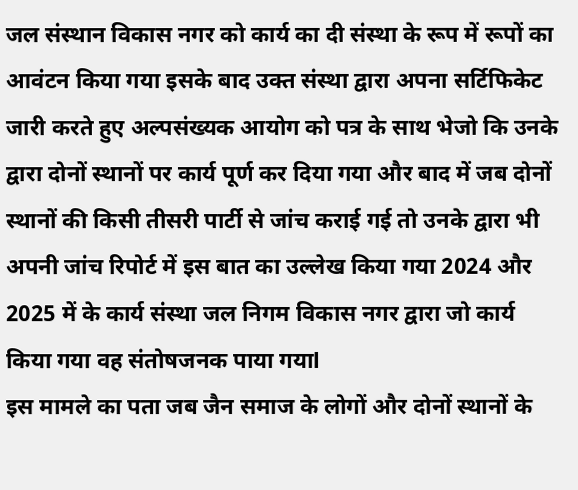जल संस्थान विकास नगर को कार्य का दी संस्था के रूप में रूपों का आवंटन किया गया इसके बाद उक्त संस्था द्वारा अपना सर्टिफिकेट जारी करते हुए अल्पसंख्यक आयोग को पत्र के साथ भेजो कि उनके द्वारा दोनों स्थानों पर कार्य पूर्ण कर दिया गया और बाद में जब दोनों स्थानों की किसी तीसरी पार्टी से जांच कराई गई तो उनके द्वारा भी अपनी जांच रिपोर्ट में इस बात का उल्लेख किया गया 2024 और 2025 में के कार्य संस्था जल निगम विकास नगर द्वारा जो कार्य किया गया वह संतोषजनक पाया गयाl
इस मामले का पता जब जैन समाज के लोगों और दोनों स्थानों के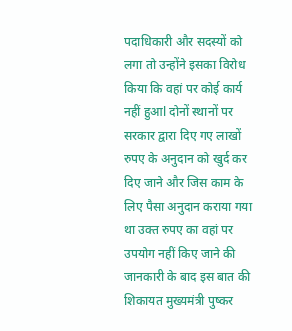पदाधिकारी और सदस्यों को लगा तो उन्होंने इसका विरोध किया कि वहां पर कोई कार्य नहीं हुआl दोनों स्थानों पर सरकार द्वारा दिए गए लाखों रुपए के अनुदान को खुर्द कर दिए जाने और जिस काम के लिए पैसा अनुदान कराया गया था उक्त रुपए का वहां पर उपयोग नहीं किए जाने की जानकारी के बाद इस बात की शिकायत मुख्यमंत्री पुष्कर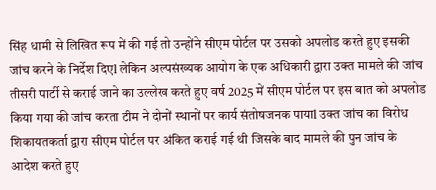सिंह धामी से लिखित रूप में की गई तो उन्होंने सीएम पोर्टल पर उसको अपलोड करते हुए इसकी जांच करने के निर्देश दिएl लेकिन अल्पसंख्यक आयोग के एक अधिकारी द्वारा उक्त मामले की जांच तीसरी पार्टी से कराई जाने का उल्लेख करते हुए वर्ष 2025 में सीएम पोर्टल पर इस बात को अपलोड किया गया की जांच करता टीम ने दोनों स्थानों पर कार्य संतोषजनक पायाl उक्त जांच का विरोध शिकायतकर्ता द्वारा सीएम पोर्टल पर अंकित कराई गई थी जिसके बाद मामले की पुन जांच के आदेश करते हुए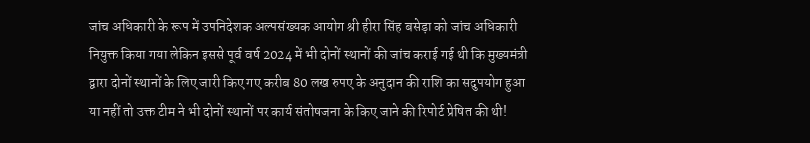जांच अधिकारी के रूप में उपनिदेशक अल्पसंख्यक आयोग श्री हीरा सिंह बसेड़ा को जांच अधिकारी नियुक्त किया गया लेकिन इससे पूर्व वर्ष 2024 में भी दोनों स्थानों की जांच कराई गई थी कि मुख्यमंत्री द्वारा दोनों स्थानों के लिए जारी किए गए करीब 80 लख रुपए के अनुदान की राशि का सदुपयोग हुआ या नहीं तो उक्त टीम ने भी दोनों स्थानों पर कार्य संतोषजना के किए जाने की रिपोर्ट प्रेषित की थी!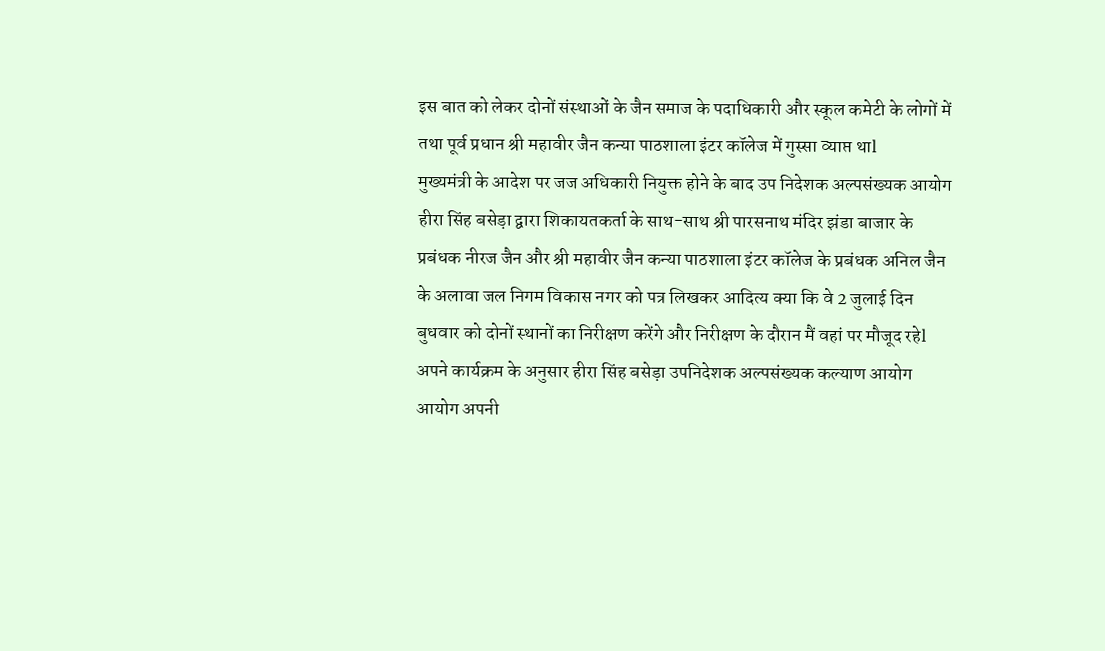इस बात को लेकर दोनों संस्थाओं के जैन समाज के पदाधिकारी और स्कूल कमेटी के लोगों में तथा पूर्व प्रधान श्री महावीर जैन कन्या पाठशाला इंटर कॉलेज में गुस्सा व्याप्त थाl
मुख्यमंत्री के आदेश पर जज अधिकारी नियुक्त होने के बाद उप निदेशक अल्पसंख्यक आयोग हीरा सिंह बसेड़ा द्वारा शिकायतकर्ता के साथ-साथ श्री पारसनाथ मंदिर झंडा बाजार के प्रबंधक नीरज जैन और श्री महावीर जैन कन्या पाठशाला इंटर कॉलेज के प्रबंधक अनिल जैन के अलावा जल निगम विकास नगर को पत्र लिखकर आदित्य क्या कि वे 2 जुलाई दिन बुधवार को दोनों स्थानों का निरीक्षण करेंगे और निरीक्षण के दौरान मैं वहां पर मौजूद रहेl
अपने कार्यक्रम के अनुसार हीरा सिंह बसेड़ा उपनिदेशक अल्पसंख्यक कल्याण आयोग आयोग अपनी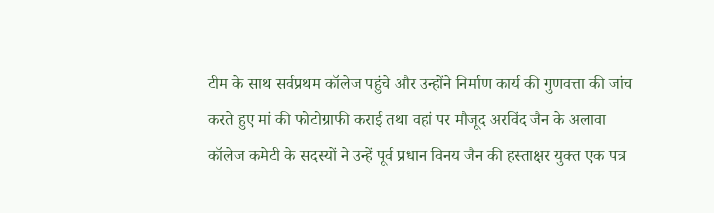टीम के साथ सर्वप्रथम कॉलेज पहुंचे और उन्होंने निर्माण कार्य की गुणवत्ता की जांच करते हुए मां की फोटोग्राफी कराई तथा वहां पर मौजूद अरविंद जैन के अलावा कॉलेज कमेटी के सदस्यों ने उन्हें पूर्व प्रधान विनय जैन की हस्ताक्षर युक्त एक पत्र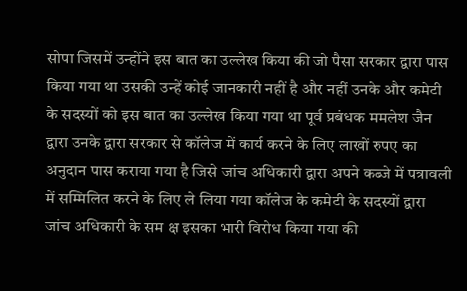सोपा जिसमें उन्होंने इस बात का उल्लेख किया की जो पैसा सरकार द्वारा पास किया गया था उसकी उन्हें कोई जानकारी नहीं है और नहीं उनके और कमेटी के सदस्यों को इस बात का उल्लेख किया गया था पूर्व प्रबंधक ममलेश जैन द्वारा उनके द्वारा सरकार से कॉलेज में कार्य करने के लिए लाखों रुपए का अनुदान पास कराया गया है जिसे जांच अधिकारी द्वारा अपने कब्जे में पत्रावली में सम्मिलित करने के लिए ले लिया गया कॉलेज के कमेटी के सदस्यों द्वारा जांच अधिकारी के सम क्ष इसका भारी विरोध किया गया की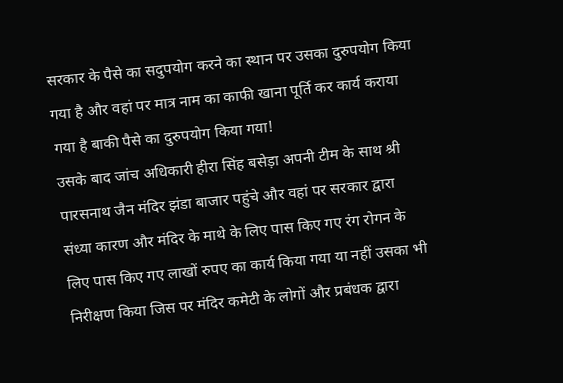सरकार के पैसे का सदुपयोग करने का स्थान पर उसका दुरुपयोग किया गया है और वहां पर मात्र नाम का काफी खाना पूर्ति कर कार्य कराया गया है बाकी पैसे का दुरुपयोग किया गया!
उसके बाद जांच अधिकारी हीरा सिंह बसेड़ा अपनी टीम के साथ श्री पारसनाथ जैन मंदिर झंडा बाजार पहुंचे और वहां पर सरकार द्वारा संध्या कारण और मंदिर के माथे के लिए पास किए गए रंग रोगन के लिए पास किए गए लाखों रुपए का कार्य किया गया या नहीं उसका भी निरीक्षण किया जिस पर मंदिर कमेटी के लोगों और प्रबंधक द्वारा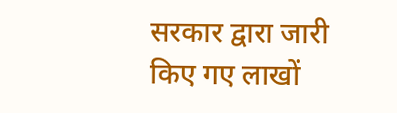सरकार द्वारा जारी किए गए लाखों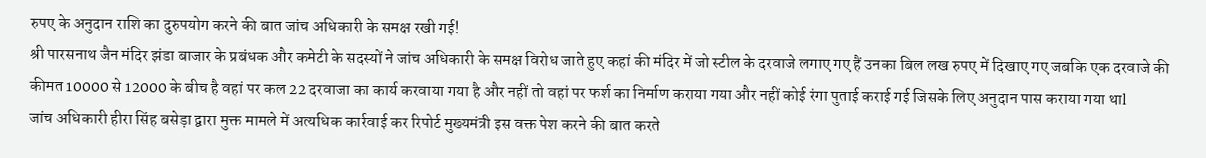रुपए के अनुदान राशि का दुरुपयोग करने की बात जांच अधिकारी के समक्ष रखी गई!
श्री पारसनाथ जैन मंदिर झंडा बाजार के प्रबंधक और कमेटी के सदस्यों ने जांच अधिकारी के समक्ष विरोध जाते हुए कहां की मंदिर में जो स्टील के दरवाजे लगाए गए हैं उनका बिल लख रुपए में दिखाए गए जबकि एक दरवाजे की कीमत 10000 से 12000 के बीच है वहां पर कल 22 दरवाजा का कार्य करवाया गया है और नहीं तो वहां पर फर्श का निर्माण कराया गया और नहीं कोई रंगा पुताई कराई गई जिसके लिए अनुदान पास कराया गया थाl
जांच अधिकारी हीरा सिंह बसेड़ा द्वारा मुक्त मामले में अत्यधिक कार्रवाई कर रिपोर्ट मुख्यमंत्री इस वक्त पेश करने की बात करते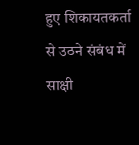हुए शिकायतकर्ता से उठने संबंध में साक्षी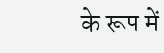के रूप में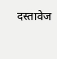दस्तावेज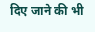दिए जाने की भी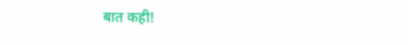बात कही!